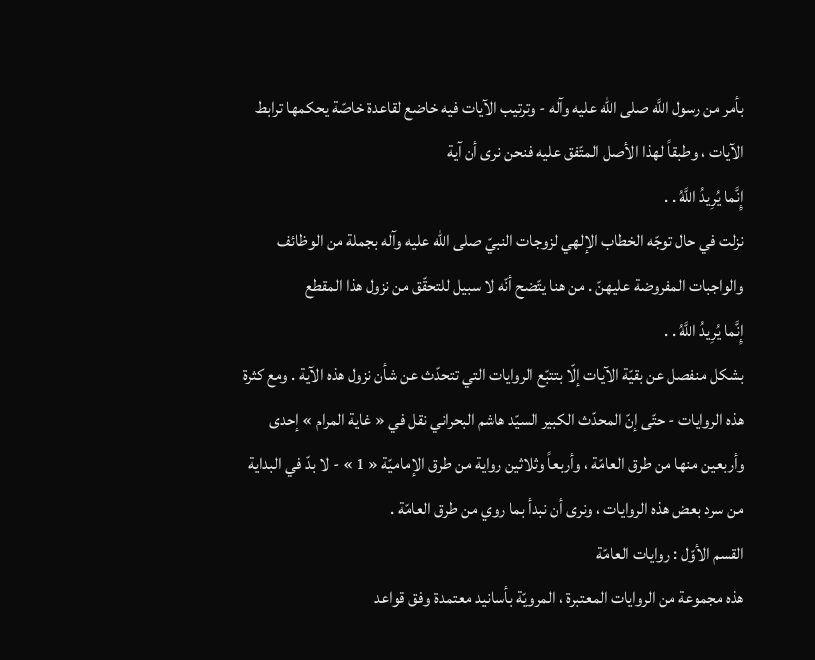بأمر من رسول اللَّه صلى الله عليه وآله - وترتيب الآيات فيه خاضع لقاعدة خاصّة يحكمها ترابط الآيات ، وطبقاً لهذا الأصل المتّفق عليه فنحن نرى أن آية
إِنَّما يُرِيدُ اللَّهُ . .
نزلت في حال توجّه الخطاب الإلهي لزوجات النبيّ صلى الله عليه وآله بجملة من الوظائف والواجبات المفروضة عليهنّ . من هنا يتّضح أنّه لا سبيل للتحقّق من نزول هذا المقطع
إِنَّما يُرِيدُ اللَّهُ . .
بشكل منفصل عن بقيّة الآيات إلّا بتتبّع الروايات التي تتحدّث عن شأن نزول هذه الآية . ومع كثرة هذه الروايات - حتّى إنّ المحدّث الكبير السيّد هاشم البحراني نقل في « غاية المرام » إحدى وأربعين منها من طرق العامّة ، وأربعاً وثلاثين رواية من طرق الإماميّة « 1 » - لا بدّ في البداية من سرد بعض هذه الروايات ، ونرى أن نبدأ بما روي من طرق العامّة .
القسم الأوّل : روايات العامّة
هذه مجموعة من الروايات المعتبرة ، المرويّة بأسانيد معتمدة وفق قواعد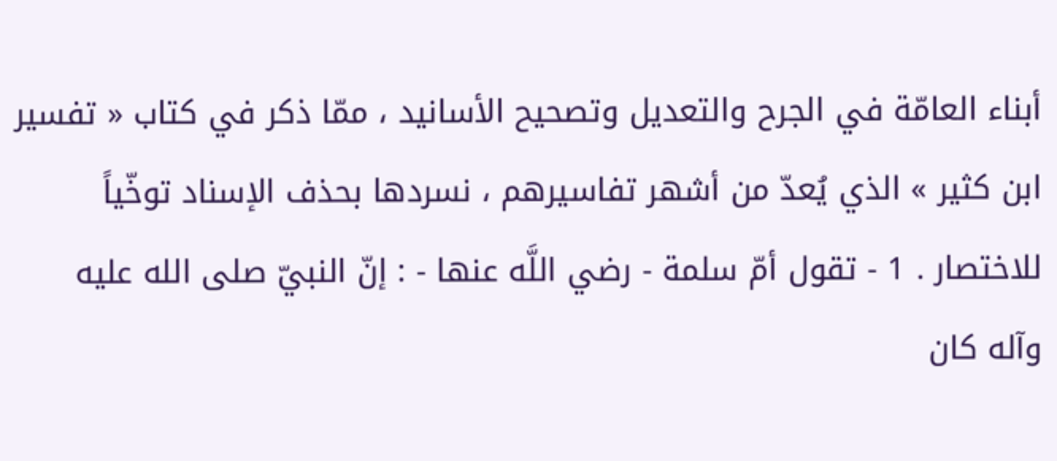أبناء العامّة في الجرح والتعديل وتصحيح الأسانيد ، ممّا ذكر في كتاب « تفسير ابن كثير » الذي يُعدّ من أشهر تفاسيرهم ، نسردها بحذف الإسناد توخّياً للاختصار . 1 - تقول أمّ سلمة - رضي اللَّه عنها - : إنّ النبيّ صلى الله عليه وآله كان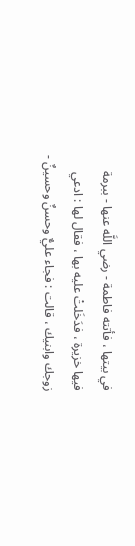في بيتها ، فأتته فاطمة - رضي اللَّه عنها - ببرمة فيها خزيرة ، فدَخَلتْ عليه بها ، فقال لها : ادعي زوجك وابنيك ، قالت : فجاء عليٌّ وحسنٌ وحسينٌ -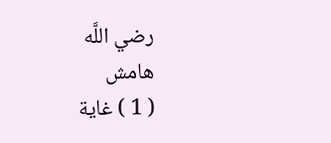رضي اللَّه
هامش
( 1 ) غاية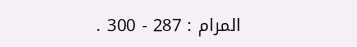المرام : 287 - 300 .